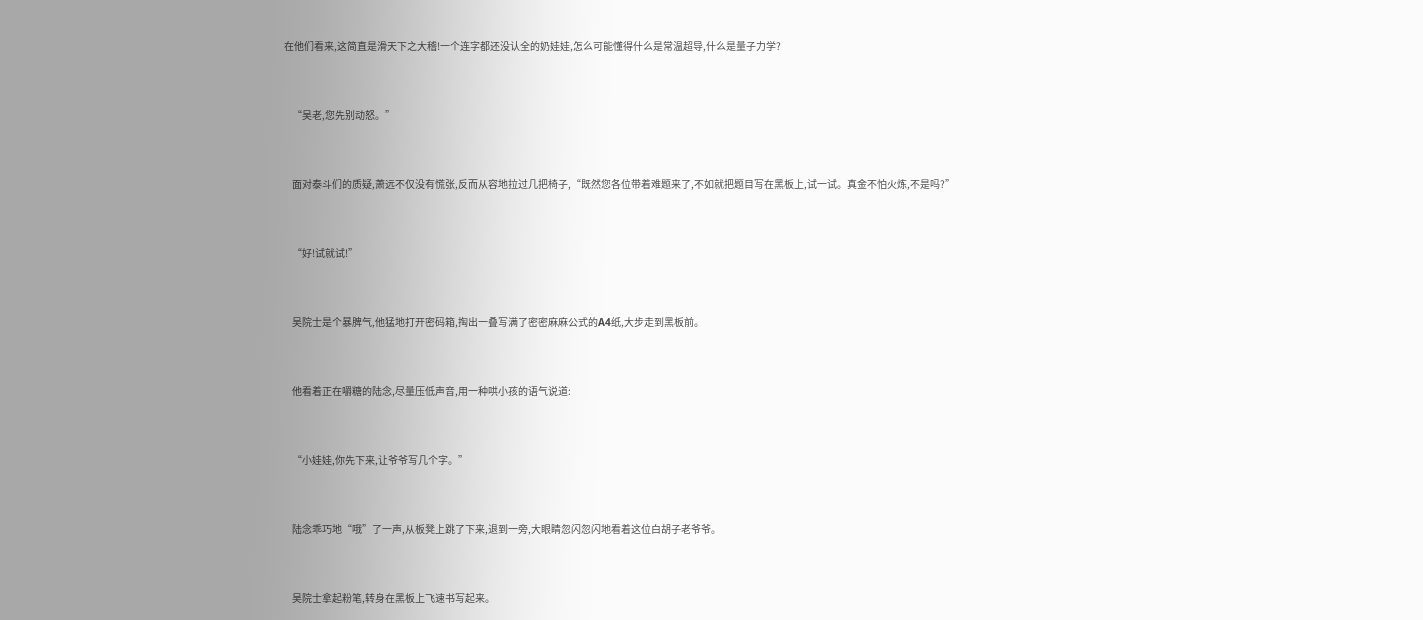在他们看来,这简直是滑天下之大稽!一个连字都还没认全的奶娃娃,怎么可能懂得什么是常温超导,什么是量子力学?


    “吴老,您先别动怒。”


    面对泰斗们的质疑,萧远不仅没有慌张,反而从容地拉过几把椅子,“既然您各位带着难题来了,不如就把题目写在黑板上,试一试。真金不怕火炼,不是吗?”


    “好!试就试!”


    吴院士是个暴脾气,他猛地打开密码箱,掏出一叠写满了密密麻麻公式的A4纸,大步走到黑板前。


    他看着正在嚼糖的陆念,尽量压低声音,用一种哄小孩的语气说道:


    “小娃娃,你先下来,让爷爷写几个字。”


    陆念乖巧地“哦”了一声,从板凳上跳了下来,退到一旁,大眼睛忽闪忽闪地看着这位白胡子老爷爷。


    吴院士拿起粉笔,转身在黑板上飞速书写起来。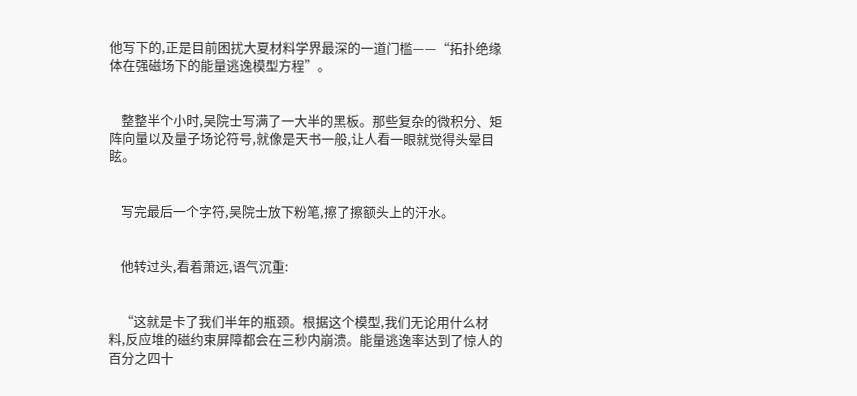他写下的,正是目前困扰大夏材料学界最深的一道门槛——“拓扑绝缘体在强磁场下的能量逃逸模型方程”。


    整整半个小时,吴院士写满了一大半的黑板。那些复杂的微积分、矩阵向量以及量子场论符号,就像是天书一般,让人看一眼就觉得头晕目眩。


    写完最后一个字符,吴院士放下粉笔,擦了擦额头上的汗水。


    他转过头,看着萧远,语气沉重:


    “这就是卡了我们半年的瓶颈。根据这个模型,我们无论用什么材料,反应堆的磁约束屏障都会在三秒内崩溃。能量逃逸率达到了惊人的百分之四十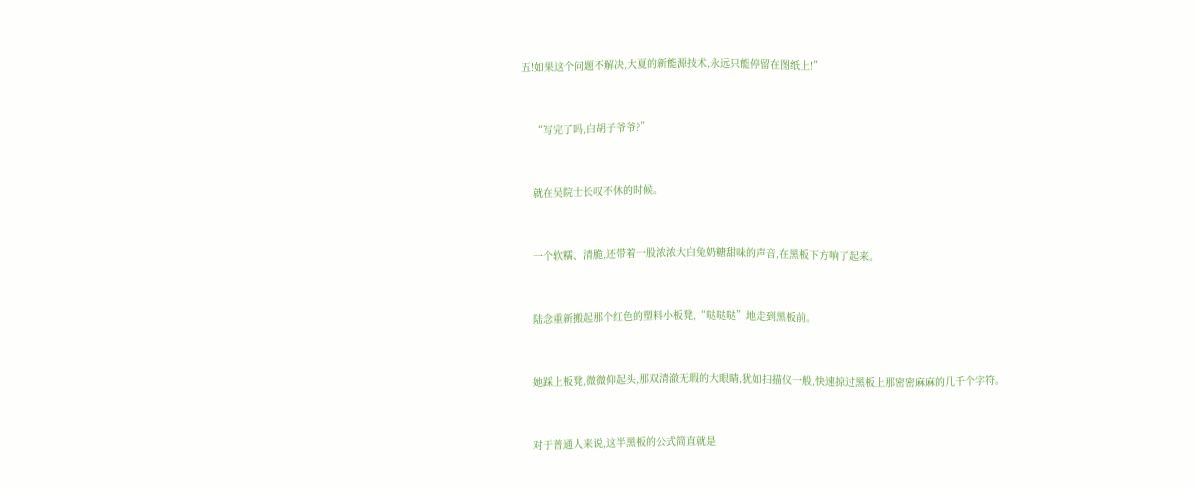五!如果这个问题不解决,大夏的新能源技术,永远只能停留在图纸上!”


    “写完了吗,白胡子爷爷?”


    就在吴院士长叹不休的时候。


    一个软糯、清脆,还带着一股浓浓大白兔奶糖甜味的声音,在黑板下方响了起来。


    陆念重新搬起那个红色的塑料小板凳,“哒哒哒”地走到黑板前。


    她踩上板凳,微微仰起头,那双清澈无瑕的大眼睛,犹如扫描仪一般,快速掠过黑板上那密密麻麻的几千个字符。


    对于普通人来说,这半黑板的公式简直就是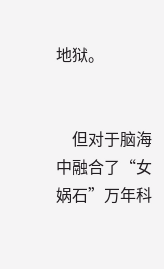地狱。


    但对于脑海中融合了“女娲石”万年科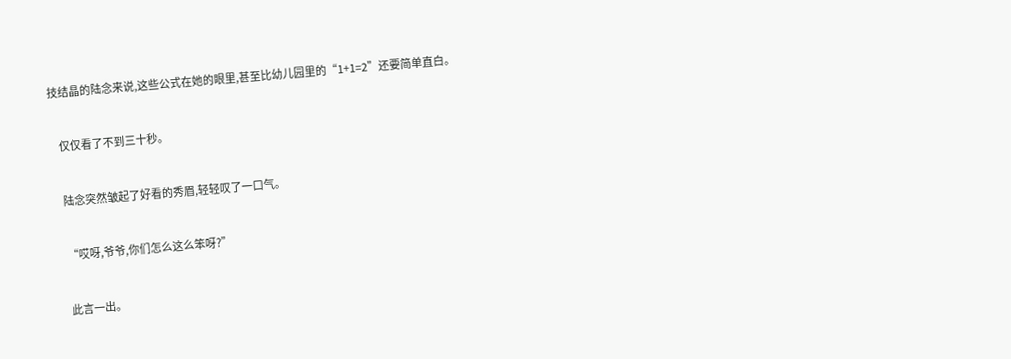技结晶的陆念来说,这些公式在她的眼里,甚至比幼儿园里的“1+1=2”还要简单直白。


    仅仅看了不到三十秒。


    陆念突然皱起了好看的秀眉,轻轻叹了一口气。


    “哎呀,爷爷,你们怎么这么笨呀?”


    此言一出。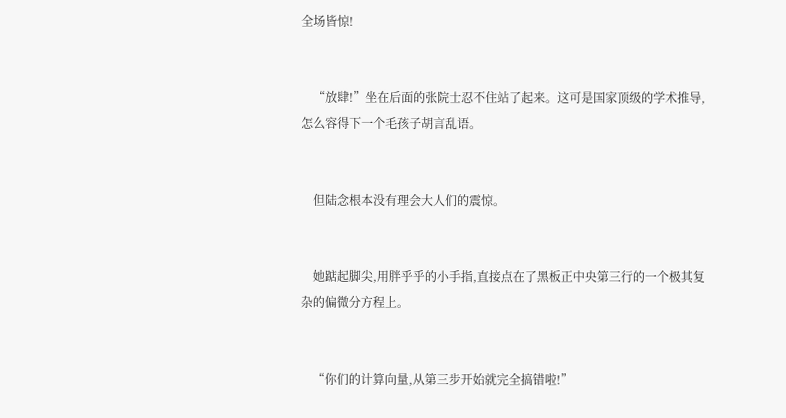全场皆惊!


    “放肆!”坐在后面的张院士忍不住站了起来。这可是国家顶级的学术推导,怎么容得下一个毛孩子胡言乱语。


    但陆念根本没有理会大人们的震惊。


    她踮起脚尖,用胖乎乎的小手指,直接点在了黑板正中央第三行的一个极其复杂的偏微分方程上。


    “你们的计算向量,从第三步开始就完全搞错啦!”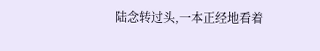陆念转过头,一本正经地看着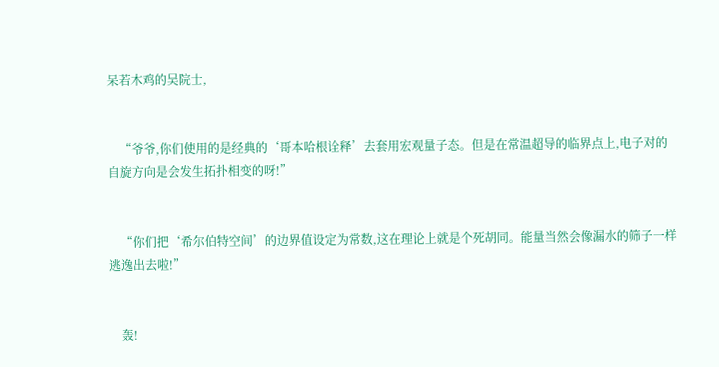呆若木鸡的吴院士,


    “爷爷,你们使用的是经典的‘哥本哈根诠释’去套用宏观量子态。但是在常温超导的临界点上,电子对的自旋方向是会发生拓扑相变的呀!”


    “你们把‘希尔伯特空间’的边界值设定为常数,这在理论上就是个死胡同。能量当然会像漏水的筛子一样逃逸出去啦!”


    轰!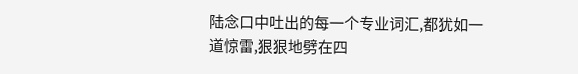陆念口中吐出的每一个专业词汇,都犹如一道惊雷,狠狠地劈在四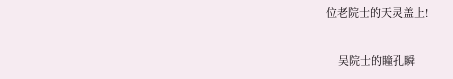位老院士的天灵盖上!


    吴院士的瞳孔瞬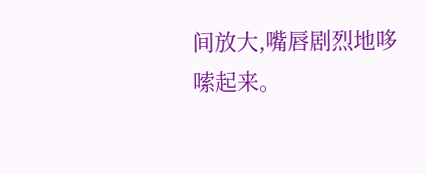间放大,嘴唇剧烈地哆嗦起来。